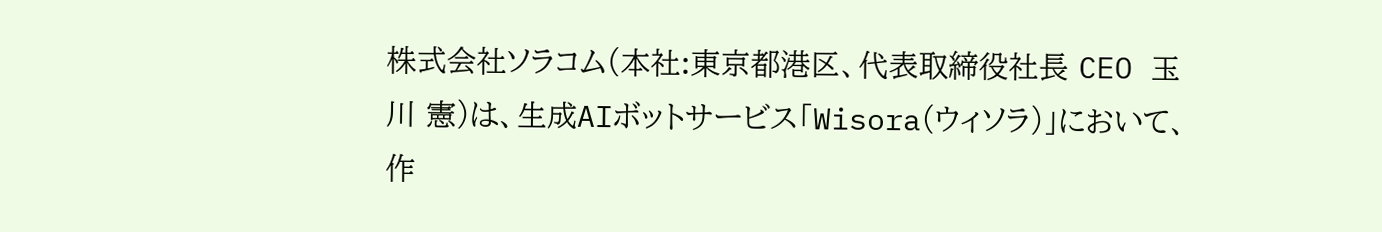株式会社ソラコム(本社:東京都港区、代表取締役社長 CEO 玉川 憲)は、生成AIボットサービス「Wisora(ウィソラ)」において、作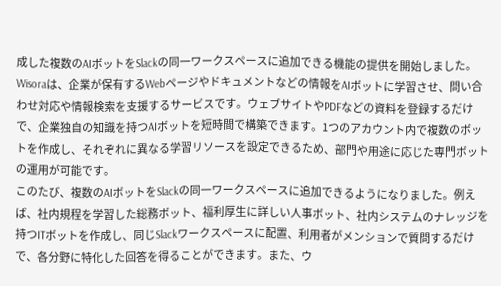成した複数のAIボットをSlackの同一ワークスペースに追加できる機能の提供を開始しました。
Wisoraは、企業が保有するWebページやドキュメントなどの情報をAIボットに学習させ、問い合わせ対応や情報検索を支援するサービスです。ウェブサイトやPDFなどの資料を登録するだけで、企業独自の知識を持つAIボットを短時間で構築できます。1つのアカウント内で複数のボットを作成し、それぞれに異なる学習リソースを設定できるため、部門や用途に応じた専門ボットの運用が可能です。
このたび、複数のAIボットをSlackの同一ワークスペースに追加できるようになりました。例えば、社内規程を学習した総務ボット、福利厚生に詳しい人事ボット、社内システムのナレッジを持つITボットを作成し、同じSlackワークスペースに配置、利用者がメンションで質問するだけで、各分野に特化した回答を得ることができます。また、ウ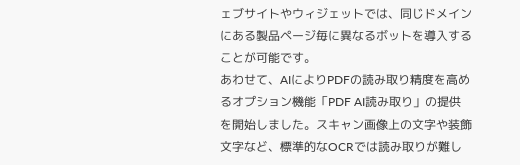ェブサイトやウィジェットでは、同じドメインにある製品ページ毎に異なるボットを導入することが可能です。
あわせて、AIによりPDFの読み取り精度を高めるオプション機能「PDF AI読み取り」の提供を開始しました。スキャン画像上の文字や装飾文字など、標準的なOCRでは読み取りが難し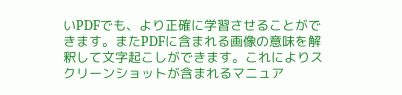いPDFでも、より正確に学習させることができます。またPDFに含まれる画像の意味を解釈して文字起こしができます。これによりスクリーンショットが含まれるマニュア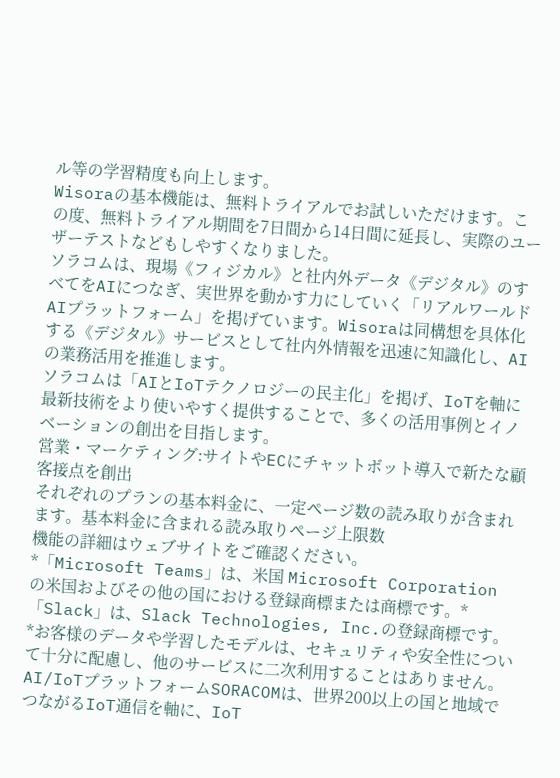ル等の学習精度も向上します。
Wisoraの基本機能は、無料トライアルでお試しいただけます。この度、無料トライアル期間を7日間から14日間に延長し、実際のユーザーテストなどもしやすくなりました。
ソラコムは、現場《フィジカル》と社内外データ《デジタル》のすべてをAIにつなぎ、実世界を動かす力にしていく「リアルワールドAIプラットフォーム」を掲げています。Wisoraは同構想を具体化する《デジタル》サービスとして社内外情報を迅速に知識化し、AIの業務活用を推進します。
ソラコムは「AIとIoTテクノロジーの民主化」を掲げ、IoTを軸に最新技術をより使いやすく提供することで、多くの活用事例とイノベーションの創出を目指します。
営業・マーケティング:サイトやECにチャットボット導入で新たな顧客接点を創出
それぞれのプランの基本料金に、一定ページ数の読み取りが含まれます。基本料金に含まれる読み取りページ上限数
機能の詳細はウェブサイトをご確認ください。
*「Microsoft Teams」は、米国 Microsoft Corporation の米国およびその他の国における登録商標または商標です。*「Slack」は、Slack Technologies, Inc.の登録商標です。
*お客様のデータや学習したモデルは、セキュリティや安全性について十分に配慮し、他のサービスに二次利用することはありません。
AI/IoTプラットフォームSORACOMは、世界200以上の国と地域でつながるIoT通信を軸に、IoT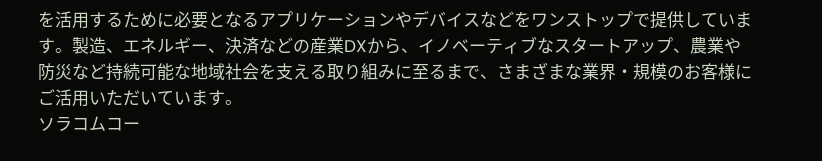を活用するために必要となるアプリケーションやデバイスなどをワンストップで提供しています。製造、エネルギー、決済などの産業DXから、イノベーティブなスタートアップ、農業や防災など持続可能な地域社会を支える取り組みに至るまで、さまざまな業界・規模のお客様にご活用いただいています。
ソラコムコー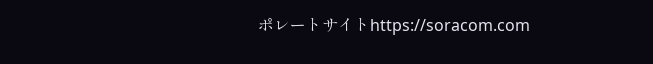ポレートサイトhttps://soracom.com